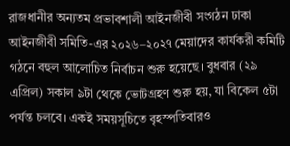রাজধানীর অন্যতম প্রভাবশালী আইনজীবী সংগঠন ঢাকা আইনজীবী সমিতি-এর ২০২৬–২০২৭ মেয়াদের কার্যকরী কমিটি গঠনে বহুল আলোচিত নির্বাচন শুরু হয়েছে। বুধবার (২৯ এপ্রিল) সকাল ৯টা থেকে ভোটগ্রহণ শুরু হয়, যা বিকেল ৫টা পর্যন্ত চলবে। একই সময়সূচিতে বৃহস্পতিবারও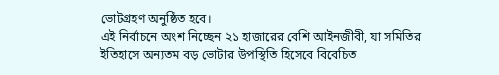ভোটগ্রহণ অনুষ্ঠিত হবে।
এই নির্বাচনে অংশ নিচ্ছেন ২১ হাজারের বেশি আইনজীবী, যা সমিতির ইতিহাসে অন্যতম বড় ভোটার উপস্থিতি হিসেবে বিবেচিত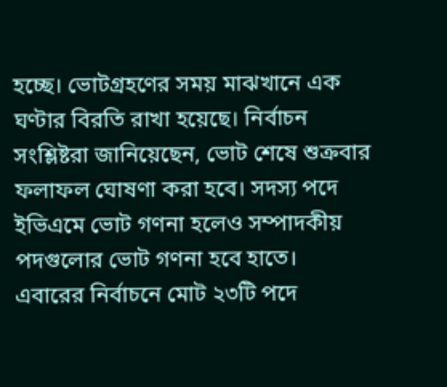হচ্ছে। ভোটগ্রহণের সময় মাঝখানে এক ঘণ্টার বিরতি রাখা হয়েছে। নির্বাচন সংশ্লিষ্টরা জানিয়েছেন, ভোট শেষে শুক্রবার ফলাফল ঘোষণা করা হবে। সদস্য পদে ইভিএমে ভোট গণনা হলেও সম্পাদকীয় পদগুলোর ভোট গণনা হবে হাতে।
এবারের নির্বাচনে মোট ২৩টি পদে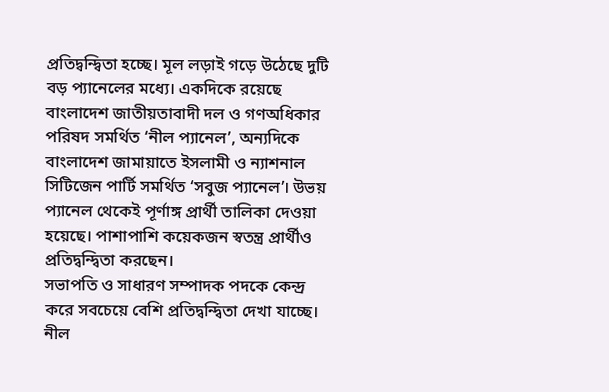প্রতিদ্বন্দ্বিতা হচ্ছে। মূল লড়াই গড়ে উঠেছে দুটি বড় প্যানেলের মধ্যে। একদিকে রয়েছে বাংলাদেশ জাতীয়তাবাদী দল ও গণঅধিকার পরিষদ সমর্থিত ‘নীল প্যানেল’, অন্যদিকে বাংলাদেশ জামায়াতে ইসলামী ও ন্যাশনাল সিটিজেন পার্টি সমর্থিত ‘সবুজ প্যানেল’। উভয় প্যানেল থেকেই পূর্ণাঙ্গ প্রার্থী তালিকা দেওয়া হয়েছে। পাশাপাশি কয়েকজন স্বতন্ত্র প্রার্থীও প্রতিদ্বন্দ্বিতা করছেন।
সভাপতি ও সাধারণ সম্পাদক পদকে কেন্দ্র করে সবচেয়ে বেশি প্রতিদ্বন্দ্বিতা দেখা যাচ্ছে। নীল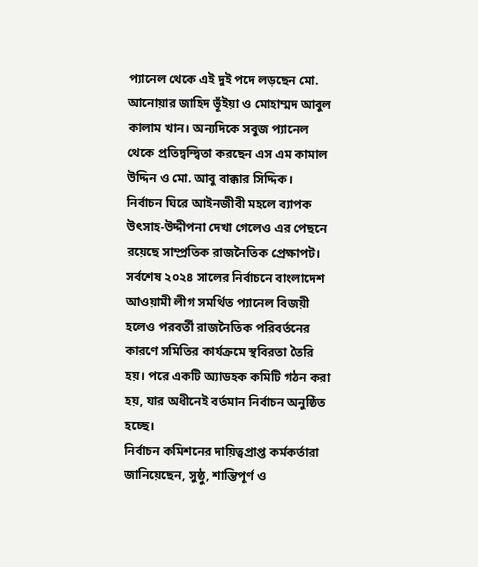প্যানেল থেকে এই দুই পদে লড়ছেন মো. আনোয়ার জাহিদ ভূঁইয়া ও মোহাম্মদ আবুল কালাম খান। অন্যদিকে সবুজ প্যানেল থেকে প্রতিদ্বন্দ্বিতা করছেন এস এম কামাল উদ্দিন ও মো. আবু বাক্কার সিদ্দিক।
নির্বাচন ঘিরে আইনজীবী মহলে ব্যাপক উৎসাহ-উদ্দীপনা দেখা গেলেও এর পেছনে রয়েছে সাম্প্রতিক রাজনৈতিক প্রেক্ষাপট। সর্বশেষ ২০২৪ সালের নির্বাচনে বাংলাদেশ আওয়ামী লীগ সমর্থিত প্যানেল বিজয়ী হলেও পরবর্তী রাজনৈতিক পরিবর্তনের কারণে সমিতির কার্যক্রমে স্থবিরতা তৈরি হয়। পরে একটি অ্যাডহক কমিটি গঠন করা হয়, যার অধীনেই বর্তমান নির্বাচন অনুষ্ঠিত হচ্ছে।
নির্বাচন কমিশনের দায়িত্বপ্রাপ্ত কর্মকর্তারা জানিয়েছেন, সুষ্ঠু, শান্তিপূর্ণ ও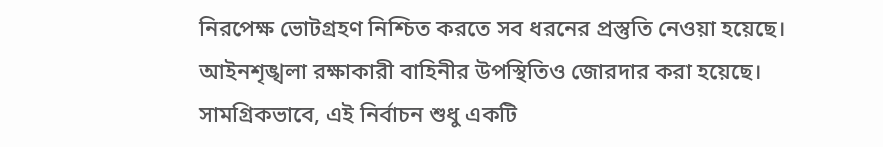নিরপেক্ষ ভোটগ্রহণ নিশ্চিত করতে সব ধরনের প্রস্তুতি নেওয়া হয়েছে। আইনশৃঙ্খলা রক্ষাকারী বাহিনীর উপস্থিতিও জোরদার করা হয়েছে।
সামগ্রিকভাবে, এই নির্বাচন শুধু একটি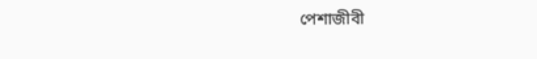পেশাজীবী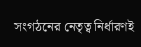সংগঠনের নেতৃত্ব নির্ধারণই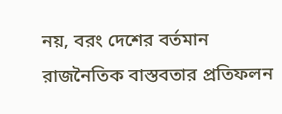নয়, বরং দেশের বর্তমান রাজনৈতিক বাস্তবতার প্রতিফলন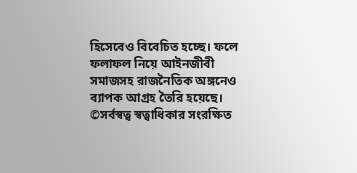হিসেবেও বিবেচিত হচ্ছে। ফলে ফলাফল নিয়ে আইনজীবী সমাজসহ রাজনৈতিক অঙ্গনেও ব্যাপক আগ্রহ তৈরি হয়েছে।
©সর্বস্বত্ব স্বত্বাধিকার সংরক্ষিত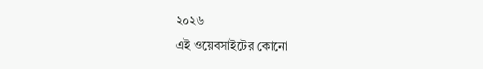২০২৬
এই ওয়েবসাইটের কোনো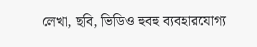লেখা, ছবি, ভিডিও হুবহু ব্যবহারযোগ্য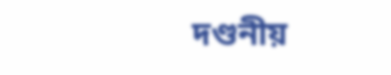দণ্ডনীয়